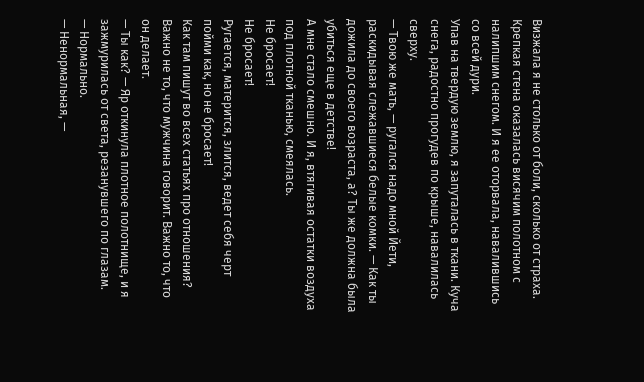Визжала я не столько от боли, сколько от страха.
Крепкая стена оказалась висячим полотном с налипшим снегом. И я ее оторвала, навалившись со всей дури.
Упав на твердую землю, я запуталась в ткани. Куча снега, радостно прогудев по крыше, навалилась сверху.
— Твою же мать, — ругался надо мной Йети, раскидывая слежавшиеся белые комки. — Как ты дожила до своего возраста, а? Ты же должна была убиться еще в детстве!
А мне стало смешно. И я, втягивая остатки воздуха под плотной тканью, смеялась.
Не бросает!
Не бросает!
Ругается, матерится, злится, ведет себя черт пойми как, но не бросает!
Как там пишут во всех статьях про отношения?
Важно не то, что мужчина говорит. Важно то, что он делает.
— Ты как? — Яр откинула плотное полотнище, и я зажмурилась от света, резанувшего по глазам.
— Нормально.
— Ненормальная, —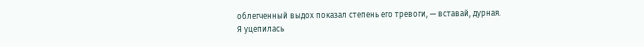облегченный выдох показал степень его тревоги, — вставай, дурная.
Я уцепилась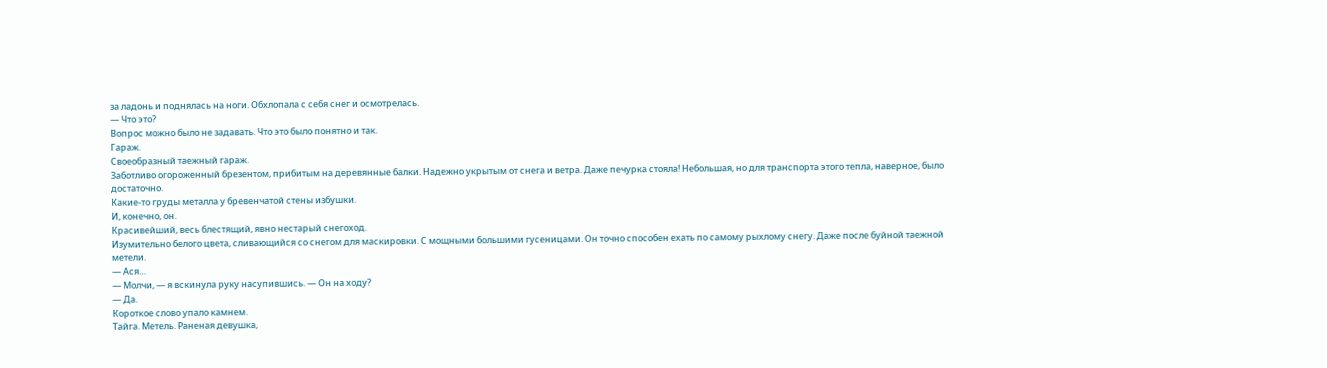за ладонь и поднялась на ноги. Обхлопала с себя снег и осмотрелась.
— Что это?
Вопрос можно было не задавать. Что это было понятно и так.
Гараж.
Своеобразный таежный гараж.
Заботливо огороженный брезентом, прибитым на деревянные балки. Надежно укрытым от снега и ветра. Даже печурка стояла! Небольшая, но для транспорта этого тепла, наверное, было достаточно.
Какие-то груды металла у бревенчатой стены избушки.
И, конечно, он.
Красивейший, весь блестящий, явно нестарый снегоход.
Изумительно белого цвета, сливающийся со снегом для маскировки. С мощными большими гусеницами. Он точно способен ехать по самому рыхлому снегу. Даже после буйной таежной метели.
— Ася…
— Молчи, — я вскинула руку насупившись. — Он на ходу?
— Да.
Короткое слово упало камнем.
Тайга. Метель. Раненая девушка,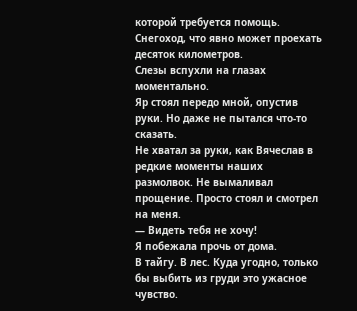которой требуется помощь. Снегоход, что явно может проехать десяток километров.
Слезы вспухли на глазах моментально.
Яр стоял передо мной, опустив руки. Но даже не пытался что-то сказать.
Не хватал за руки, как Вячеслав в редкие моменты наших размолвок. Не вымаливал прощение. Просто стоял и смотрел на меня.
— Видеть тебя не хочу!
Я побежала прочь от дома.
В тайгу. В лес. Куда угодно, только бы выбить из груди это ужасное чувство.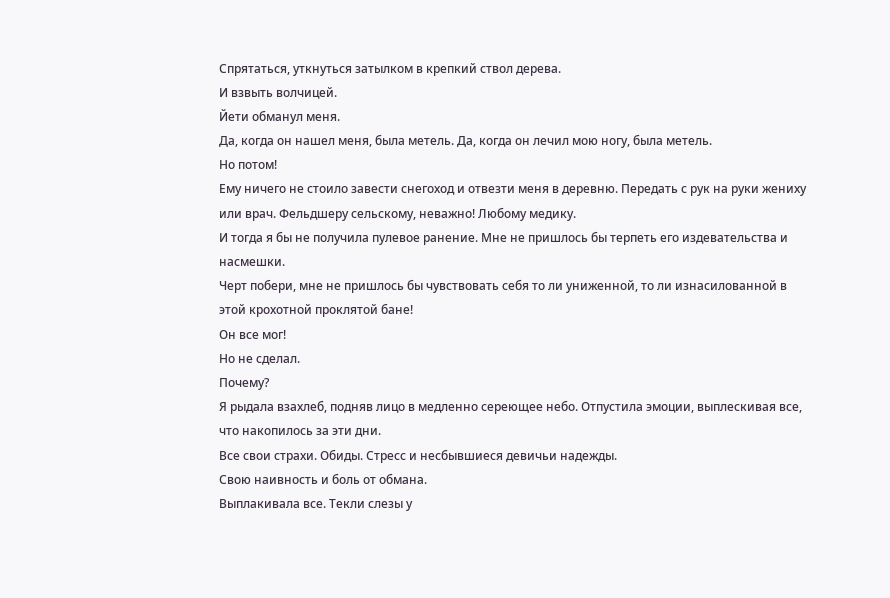Спрятаться, уткнуться затылком в крепкий ствол дерева.
И взвыть волчицей.
Йети обманул меня.
Да, когда он нашел меня, была метель. Да, когда он лечил мою ногу, была метель.
Но потом!
Ему ничего не стоило завести снегоход и отвезти меня в деревню. Передать с рук на руки жениху или врач. Фельдшеру сельскому, неважно! Любому медику.
И тогда я бы не получила пулевое ранение. Мне не пришлось бы терпеть его издевательства и насмешки.
Черт побери, мне не пришлось бы чувствовать себя то ли униженной, то ли изнасилованной в этой крохотной проклятой бане!
Он все мог!
Но не сделал.
Почему?
Я рыдала взахлеб, подняв лицо в медленно сереющее небо. Отпустила эмоции, выплескивая все, что накопилось за эти дни.
Все свои страхи. Обиды. Стресс и несбывшиеся девичьи надежды.
Свою наивность и боль от обмана.
Выплакивала все. Текли слезы у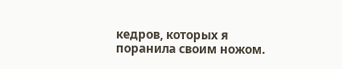кедров, которых я поранила своим ножом.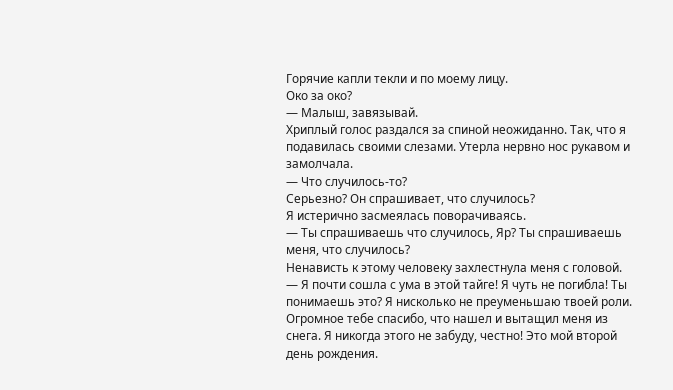Горячие капли текли и по моему лицу.
Око за око?
— Малыш, завязывай.
Хриплый голос раздался за спиной неожиданно. Так, что я подавилась своими слезами. Утерла нервно нос рукавом и замолчала.
— Что случилось-то?
Серьезно? Он спрашивает, что случилось?
Я истерично засмеялась поворачиваясь.
— Ты спрашиваешь что случилось, Яр? Ты спрашиваешь меня, что случилось?
Ненависть к этому человеку захлестнула меня с головой.
— Я почти сошла с ума в этой тайге! Я чуть не погибла! Ты понимаешь это? Я нисколько не преуменьшаю твоей роли. Огромное тебе спасибо, что нашел и вытащил меня из снега. Я никогда этого не забуду, честно! Это мой второй день рождения.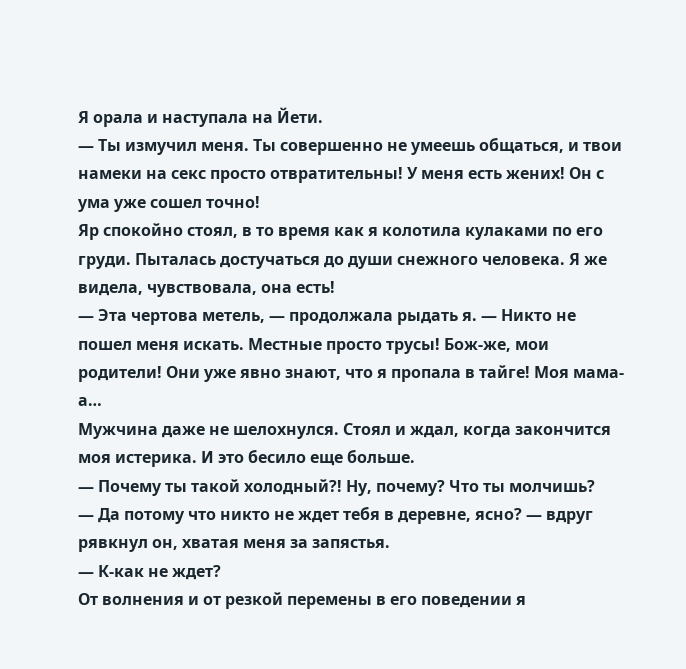Я орала и наступала на Йети.
— Ты измучил меня. Ты совершенно не умеешь общаться, и твои намеки на секс просто отвратительны! У меня есть жених! Он с ума уже сошел точно!
Яр спокойно стоял, в то время как я колотила кулаками по его груди. Пыталась достучаться до души снежного человека. Я же видела, чувствовала, она есть!
— Эта чертова метель, — продолжала рыдать я. — Никто не пошел меня искать. Местные просто трусы! Бож-же, мои родители! Они уже явно знают, что я пропала в тайге! Моя мама-а…
Мужчина даже не шелохнулся. Стоял и ждал, когда закончится моя истерика. И это бесило еще больше.
— Почему ты такой холодный?! Ну, почему? Что ты молчишь?
— Да потому что никто не ждет тебя в деревне, ясно? — вдруг рявкнул он, хватая меня за запястья.
— К-как не ждет?
От волнения и от резкой перемены в его поведении я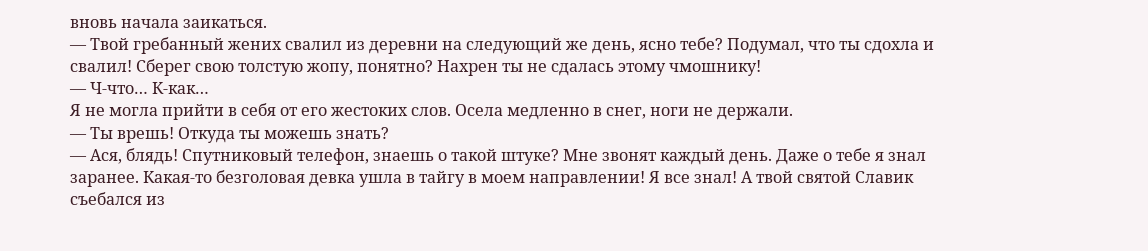вновь начала заикаться.
— Твой гребанный жених свалил из деревни на следующий же день, ясно тебе? Подумал, что ты сдохла и свалил! Сберег свою толстую жопу, понятно? Нахрен ты не сдалась этому чмошнику!
— Ч-что… К-как…
Я не могла прийти в себя от его жестоких слов. Осела медленно в снег, ноги не держали.
— Ты врешь! Откуда ты можешь знать?
— Ася, блядь! Спутниковый телефон, знаешь о такой штуке? Мне звонят каждый день. Даже о тебе я знал заранее. Какая-то безголовая девка ушла в тайгу в моем направлении! Я все знал! А твой святой Славик съебался из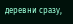деревни сразу,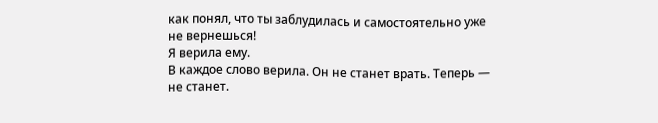как понял, что ты заблудилась и самостоятельно уже не вернешься!
Я верила ему.
В каждое слово верила. Он не станет врать. Теперь — не станет.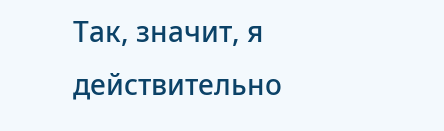Так, значит, я действительно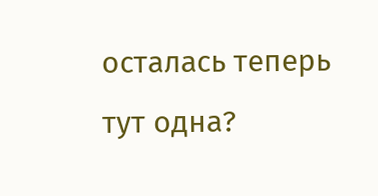осталась теперь тут одна?